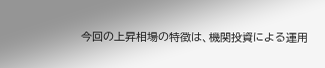今回の上昇相場の特徴は、機関投資による運用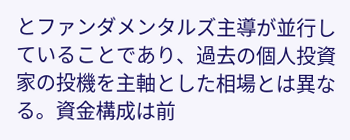とファンダメンタルズ主導が並行していることであり、過去の個人投資家の投機を主軸とした相場とは異なる。資金構成は前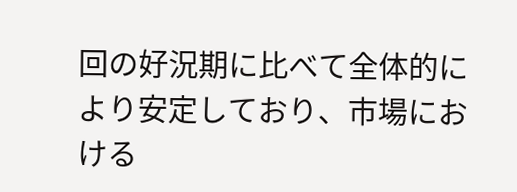回の好況期に比べて全体的により安定しており、市場における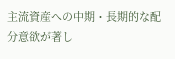主流資産への中期・長期的な配分意欲が著し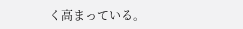く高まっている。